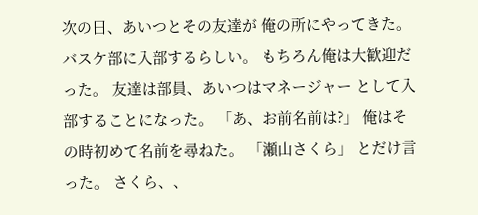次の日、あいつとその友達が 俺の所にやってきた。 バスケ部に入部するらしい。 もちろん俺は大歓迎だった。 友達は部員、あいつはマネージャー として入部することになった。 「あ、お前名前は?」 俺はその時初めて名前を尋ねた。 「瀬山さくら」 とだけ言った。 さくら、、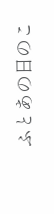ふとあの日のこ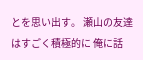とを思い出す。 瀬山の友達はすごく積極的に 俺に話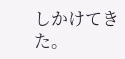しかけてきた。